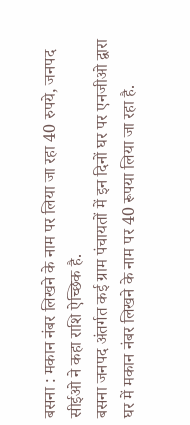बसना : मकान नंबर लिखने के नाम पर लिया जा रहा 40 रुपये, जनपद सीईओ ने कहा राशि ऐच्छिक है.
बसना जनपद अंतर्गत कई ग्राम पंचायतों में इन दिनों घर पर एनजीओ द्वारा घर में मकान नंबर लिखने के नाम पर 40 रूपया लिया जा रहा है.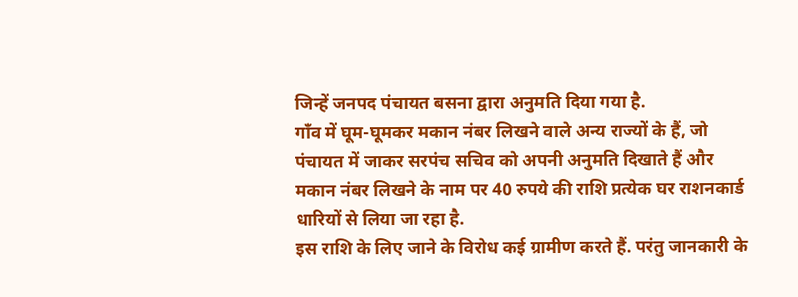जिन्हें जनपद पंचायत बसना द्वारा अनुमति दिया गया है.
गाँव में घूम-घूमकर मकान नंबर लिखने वाले अन्य राज्यों के हैं, जो पंचायत में जाकर सरपंच सचिव को अपनी अनुमति दिखाते हैं और मकान नंबर लिखने के नाम पर 40 रुपये की राशि प्रत्येक घर राशनकार्ड धारियों से लिया जा रहा है.
इस राशि के लिए जाने के विरोध कई ग्रामीण करते हैं. परंतु जानकारी के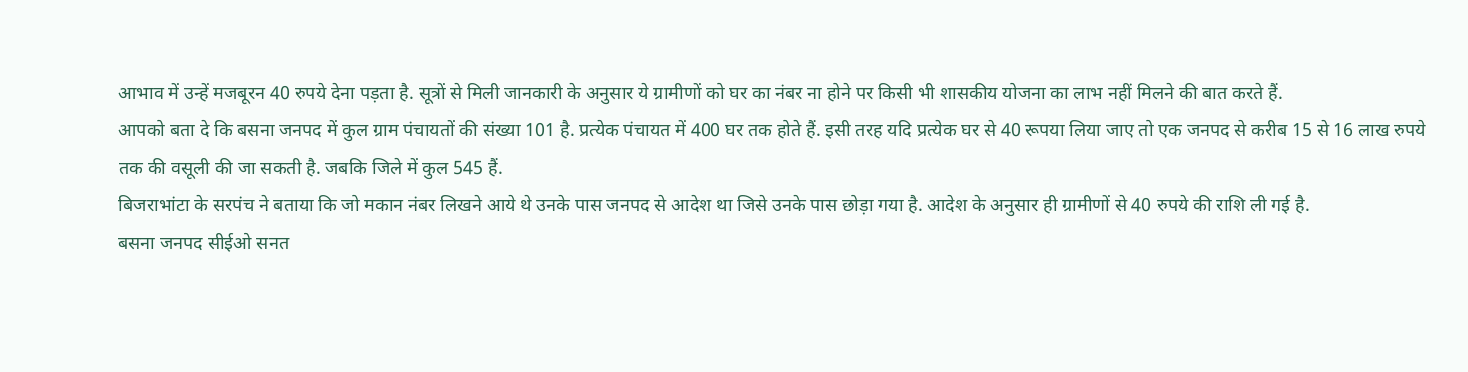आभाव में उन्हें मजबूरन 40 रुपये देना पड़ता है. सूत्रों से मिली जानकारी के अनुसार ये ग्रामीणों को घर का नंबर ना होने पर किसी भी शासकीय योजना का लाभ नहीं मिलने की बात करते हैं.
आपको बता दे कि बसना जनपद में कुल ग्राम पंचायतों की संख्या 101 है. प्रत्येक पंचायत में 400 घर तक होते हैं. इसी तरह यदि प्रत्येक घर से 40 रूपया लिया जाए तो एक जनपद से करीब 15 से 16 लाख रुपये तक की वसूली की जा सकती है. जबकि जिले में कुल 545 हैं.
बिजराभांटा के सरपंच ने बताया कि जो मकान नंबर लिखने आये थे उनके पास जनपद से आदेश था जिसे उनके पास छोड़ा गया है. आदेश के अनुसार ही ग्रामीणों से 40 रुपये की राशि ली गई है.
बसना जनपद सीईओ सनत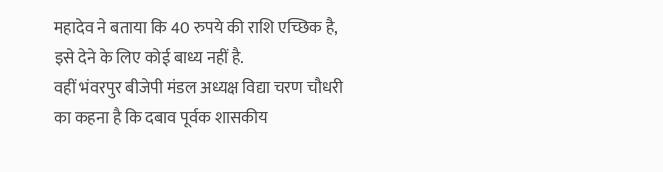महादेव ने बताया कि 40 रुपये की राशि एच्छिक है, इसे देने के लिए कोई बाध्य नहीं है.
वहीं भंवरपुर बीजेपी मंडल अध्यक्ष विद्या चरण चौधरी का कहना है कि दबाव पूर्वक शासकीय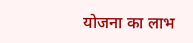योजना का लाभ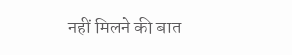नहीं मिलने की बात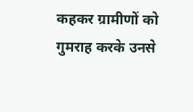कहकर ग्रामीणों को गुमराह करके उनसे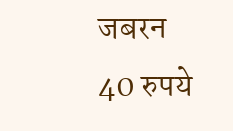जबरन 40 रुपये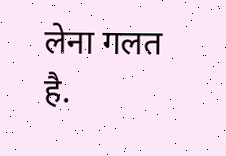लेना गलत है.